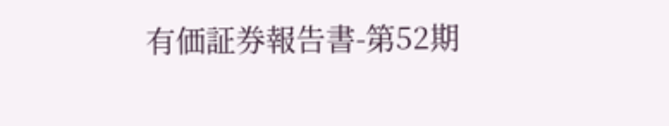有価証券報告書-第52期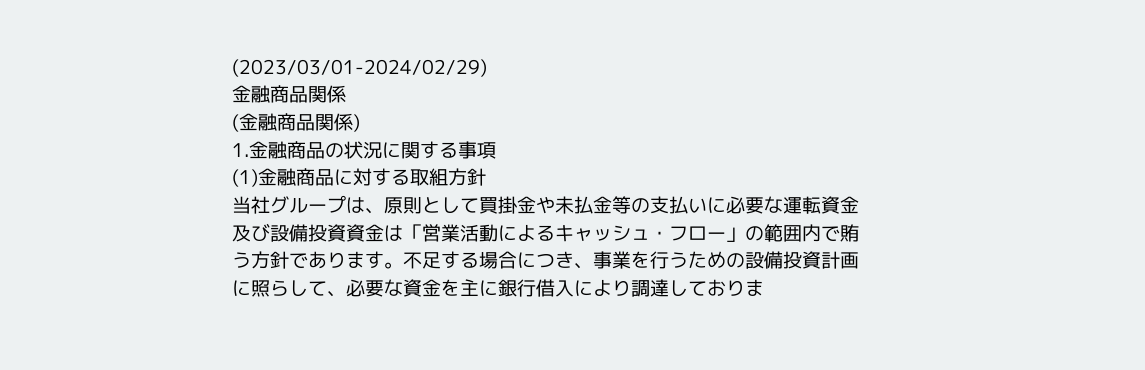(2023/03/01-2024/02/29)
金融商品関係
(金融商品関係)
1.金融商品の状況に関する事項
(1)金融商品に対する取組方針
当社グループは、原則として買掛金や未払金等の支払いに必要な運転資金及び設備投資資金は「営業活動によるキャッシュ・フロー」の範囲内で賄う方針であります。不足する場合につき、事業を行うための設備投資計画に照らして、必要な資金を主に銀行借入により調達しておりま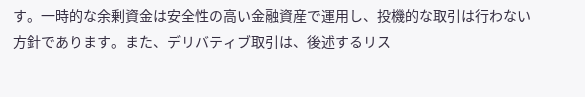す。一時的な余剰資金は安全性の高い金融資産で運用し、投機的な取引は行わない方針であります。また、デリバティブ取引は、後述するリス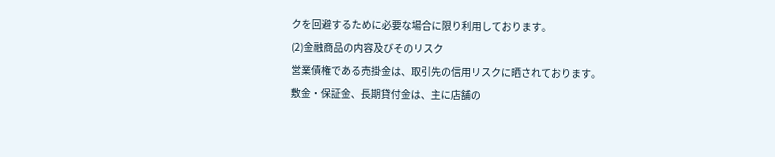クを回避するために必要な場合に限り利用しております。
(2)金融商品の内容及びそのリスク
営業債権である売掛金は、取引先の信用リスクに晒されております。
敷金・保証金、長期貸付金は、主に店舗の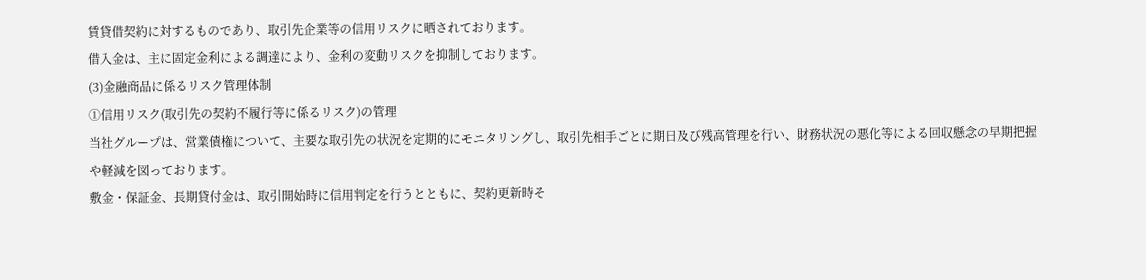賃貸借契約に対するものであり、取引先企業等の信用リスクに晒されております。
借入金は、主に固定金利による調達により、金利の変動リスクを抑制しております。
(3)金融商品に係るリスク管理体制
①信用リスク(取引先の契約不履行等に係るリスク)の管理
当社グループは、営業債権について、主要な取引先の状況を定期的にモニタリングし、取引先相手ごとに期日及び残高管理を行い、財務状況の悪化等による回収懸念の早期把握や軽減を図っております。
敷金・保証金、長期貸付金は、取引開始時に信用判定を行うとともに、契約更新時そ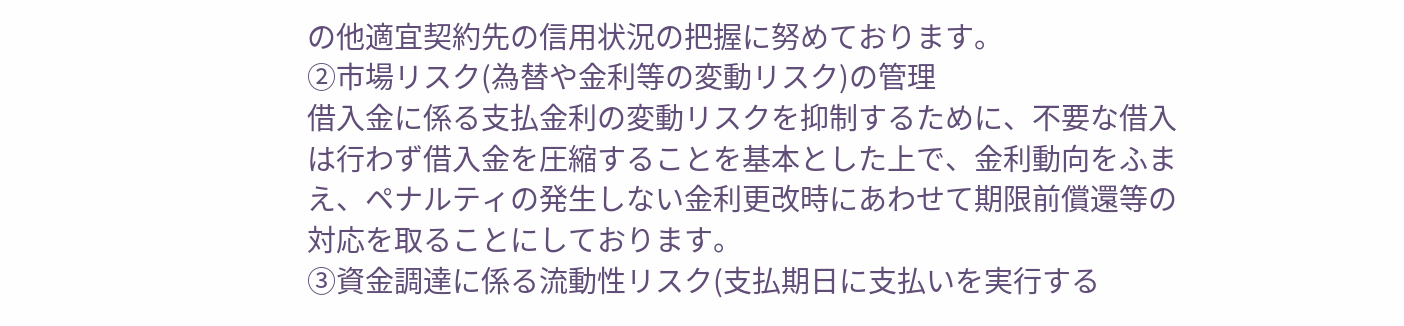の他適宜契約先の信用状況の把握に努めております。
②市場リスク(為替や金利等の変動リスク)の管理
借入金に係る支払金利の変動リスクを抑制するために、不要な借入は行わず借入金を圧縮することを基本とした上で、金利動向をふまえ、ペナルティの発生しない金利更改時にあわせて期限前償還等の対応を取ることにしております。
③資金調達に係る流動性リスク(支払期日に支払いを実行する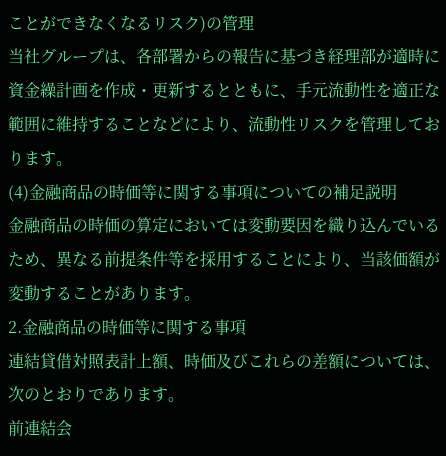ことができなくなるリスク)の管理
当社グループは、各部署からの報告に基づき経理部が適時に資金繰計画を作成・更新するとともに、手元流動性を適正な範囲に維持することなどにより、流動性リスクを管理しております。
(4)金融商品の時価等に関する事項についての補足説明
金融商品の時価の算定においては変動要因を織り込んでいるため、異なる前提条件等を採用することにより、当該価額が変動することがあります。
2.金融商品の時価等に関する事項
連結貸借対照表計上額、時価及びこれらの差額については、次のとおりであります。
前連結会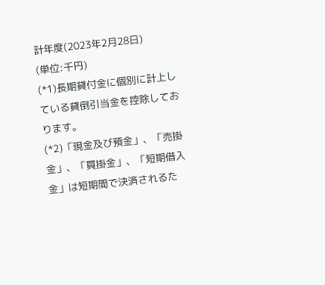計年度(2023年2月28日)
(単位:千円)
(*1)長期貸付金に個別に計上している貸倒引当金を控除しております。
(*2)「現金及び預金」、「売掛金」、「買掛金」、「短期借入金」は短期間で決済されるた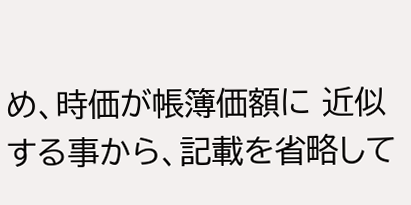め、時価が帳簿価額に 近似する事から、記載を省略して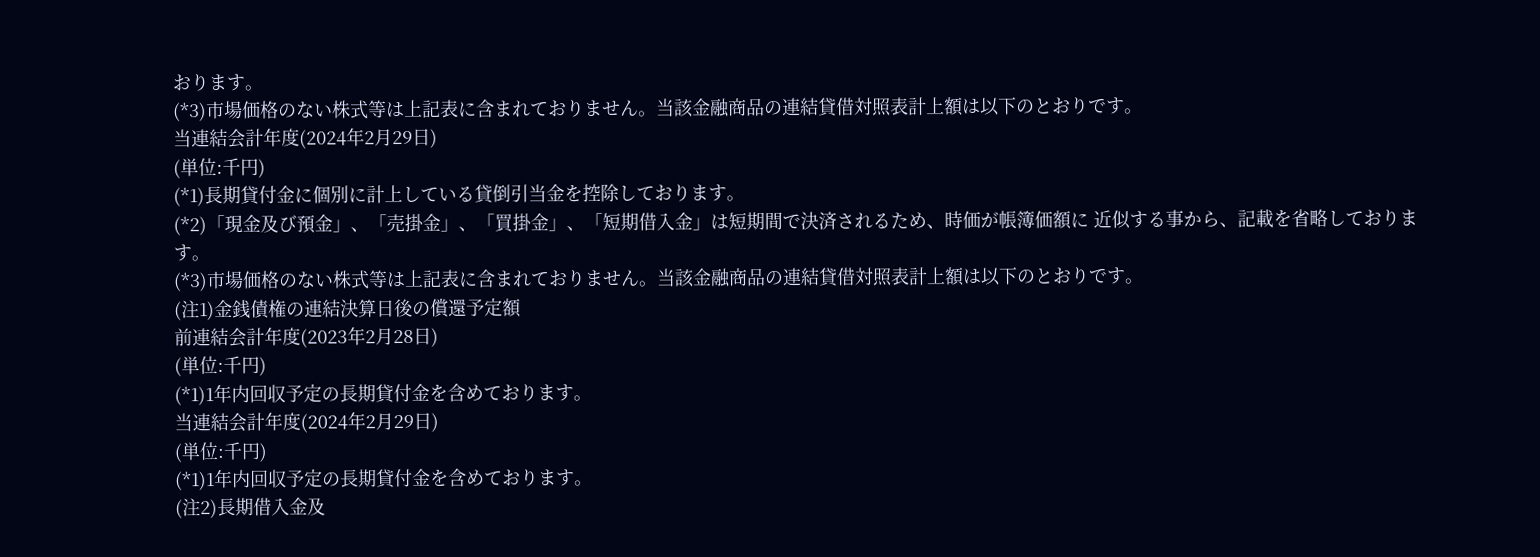おります。
(*3)市場価格のない株式等は上記表に含まれておりません。当該金融商品の連結貸借対照表計上額は以下のとおりです。
当連結会計年度(2024年2月29日)
(単位:千円)
(*1)長期貸付金に個別に計上している貸倒引当金を控除しております。
(*2)「現金及び預金」、「売掛金」、「買掛金」、「短期借入金」は短期間で決済されるため、時価が帳簿価額に 近似する事から、記載を省略しております。
(*3)市場価格のない株式等は上記表に含まれておりません。当該金融商品の連結貸借対照表計上額は以下のとおりです。
(注1)金銭債権の連結決算日後の償還予定額
前連結会計年度(2023年2月28日)
(単位:千円)
(*1)1年内回収予定の長期貸付金を含めております。
当連結会計年度(2024年2月29日)
(単位:千円)
(*1)1年内回収予定の長期貸付金を含めております。
(注2)長期借入金及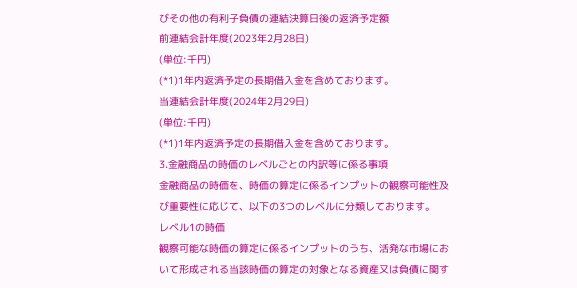びその他の有利子負債の連結決算日後の返済予定額
前連結会計年度(2023年2月28日)
(単位:千円)
(*1)1年内返済予定の長期借入金を含めております。
当連結会計年度(2024年2月29日)
(単位:千円)
(*1)1年内返済予定の長期借入金を含めております。
3.金融商品の時価のレベルごとの内訳等に係る事項
金融商品の時価を、時価の算定に係るインプットの観察可能性及び重要性に応じて、以下の3つのレベルに分類しております。
レベル1の時価
観察可能な時価の算定に係るインプットのうち、活発な市場において形成される当該時価の算定の対象となる資産又は負債に関す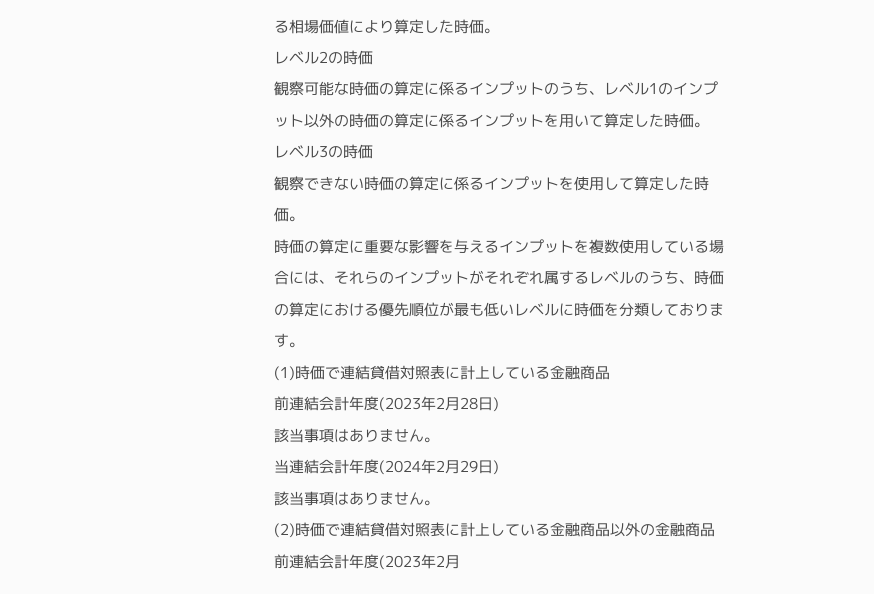る相場価値により算定した時価。
レベル2の時価
観察可能な時価の算定に係るインプットのうち、レベル1のインプット以外の時価の算定に係るインプットを用いて算定した時価。
レベル3の時価
観察できない時価の算定に係るインプットを使用して算定した時価。
時価の算定に重要な影響を与えるインプットを複数使用している場合には、それらのインプットがそれぞれ属するレベルのうち、時価の算定における優先順位が最も低いレベルに時価を分類しております。
(1)時価で連結貸借対照表に計上している金融商品
前連結会計年度(2023年2月28日)
該当事項はありません。
当連結会計年度(2024年2月29日)
該当事項はありません。
(2)時価で連結貸借対照表に計上している金融商品以外の金融商品
前連結会計年度(2023年2月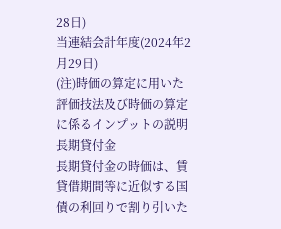28日)
当連結会計年度(2024年2月29日)
(注)時価の算定に用いた評価技法及び時価の算定に係るインプットの説明
長期貸付金
長期貸付金の時価は、賃貸借期間等に近似する国債の利回りで割り引いた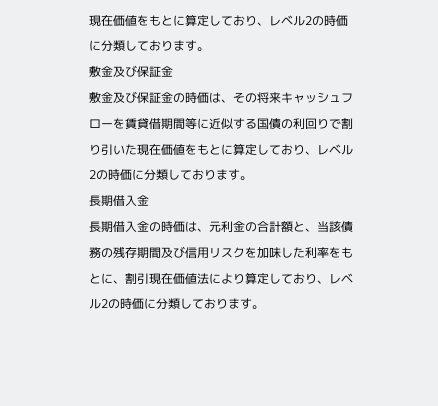現在価値をもとに算定しており、レベル2の時価に分類しております。
敷金及び保証金
敷金及び保証金の時価は、その将来キャッシュフローを賃貸借期間等に近似する国債の利回りで割り引いた現在価値をもとに算定しており、レベル2の時価に分類しております。
長期借入金
長期借入金の時価は、元利金の合計額と、当該債務の残存期間及び信用リスクを加味した利率をもとに、割引現在価値法により算定しており、レベル2の時価に分類しております。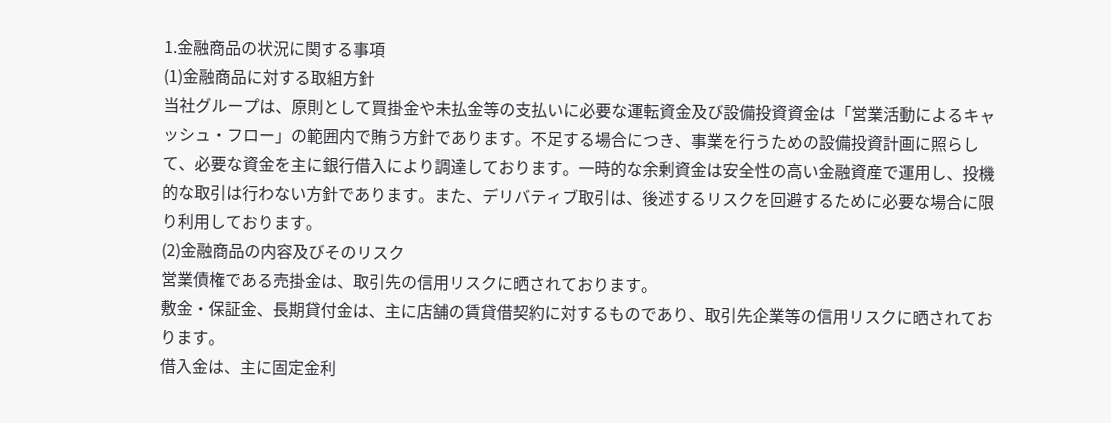1.金融商品の状況に関する事項
(1)金融商品に対する取組方針
当社グループは、原則として買掛金や未払金等の支払いに必要な運転資金及び設備投資資金は「営業活動によるキャッシュ・フロー」の範囲内で賄う方針であります。不足する場合につき、事業を行うための設備投資計画に照らして、必要な資金を主に銀行借入により調達しております。一時的な余剰資金は安全性の高い金融資産で運用し、投機的な取引は行わない方針であります。また、デリバティブ取引は、後述するリスクを回避するために必要な場合に限り利用しております。
(2)金融商品の内容及びそのリスク
営業債権である売掛金は、取引先の信用リスクに晒されております。
敷金・保証金、長期貸付金は、主に店舗の賃貸借契約に対するものであり、取引先企業等の信用リスクに晒されております。
借入金は、主に固定金利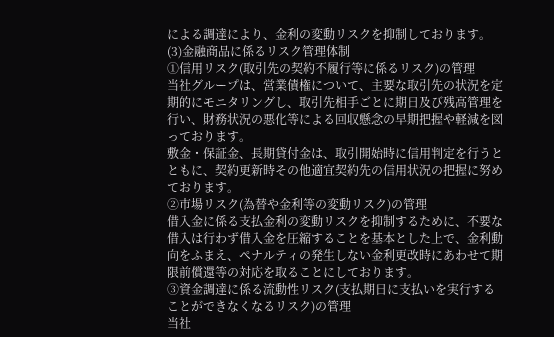による調達により、金利の変動リスクを抑制しております。
(3)金融商品に係るリスク管理体制
①信用リスク(取引先の契約不履行等に係るリスク)の管理
当社グループは、営業債権について、主要な取引先の状況を定期的にモニタリングし、取引先相手ごとに期日及び残高管理を行い、財務状況の悪化等による回収懸念の早期把握や軽減を図っております。
敷金・保証金、長期貸付金は、取引開始時に信用判定を行うとともに、契約更新時その他適宜契約先の信用状況の把握に努めております。
②市場リスク(為替や金利等の変動リスク)の管理
借入金に係る支払金利の変動リスクを抑制するために、不要な借入は行わず借入金を圧縮することを基本とした上で、金利動向をふまえ、ペナルティの発生しない金利更改時にあわせて期限前償還等の対応を取ることにしております。
③資金調達に係る流動性リスク(支払期日に支払いを実行することができなくなるリスク)の管理
当社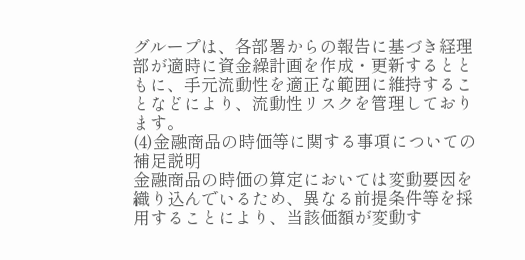グループは、各部署からの報告に基づき経理部が適時に資金繰計画を作成・更新するとともに、手元流動性を適正な範囲に維持することなどにより、流動性リスクを管理しております。
(4)金融商品の時価等に関する事項についての補足説明
金融商品の時価の算定においては変動要因を織り込んでいるため、異なる前提条件等を採用することにより、当該価額が変動す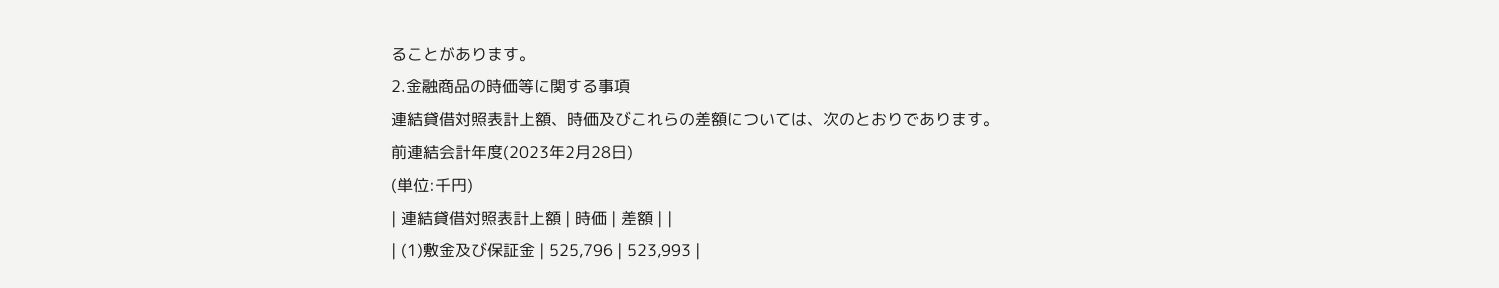ることがあります。
2.金融商品の時価等に関する事項
連結貸借対照表計上額、時価及びこれらの差額については、次のとおりであります。
前連結会計年度(2023年2月28日)
(単位:千円)
| 連結貸借対照表計上額 | 時価 | 差額 | |
| (1)敷金及び保証金 | 525,796 | 523,993 |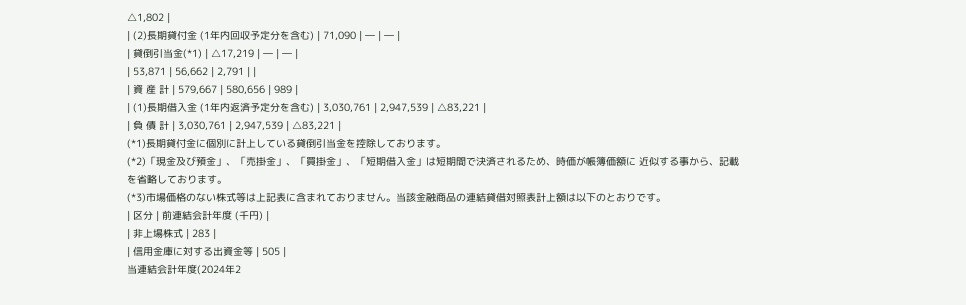△1,802 |
| (2)長期貸付金 (1年内回収予定分を含む) | 71,090 | ― | ― |
| 貸倒引当金(*1) | △17,219 | ― | ― |
| 53,871 | 56,662 | 2,791 | |
| 資 産 計 | 579,667 | 580,656 | 989 |
| (1)長期借入金 (1年内返済予定分を含む) | 3,030,761 | 2,947,539 | △83,221 |
| 負 債 計 | 3,030,761 | 2,947,539 | △83,221 |
(*1)長期貸付金に個別に計上している貸倒引当金を控除しております。
(*2)「現金及び預金」、「売掛金」、「買掛金」、「短期借入金」は短期間で決済されるため、時価が帳簿価額に 近似する事から、記載を省略しております。
(*3)市場価格のない株式等は上記表に含まれておりません。当該金融商品の連結貸借対照表計上額は以下のとおりです。
| 区分 | 前連結会計年度 (千円) |
| 非上場株式 | 283 |
| 信用金庫に対する出資金等 | 505 |
当連結会計年度(2024年2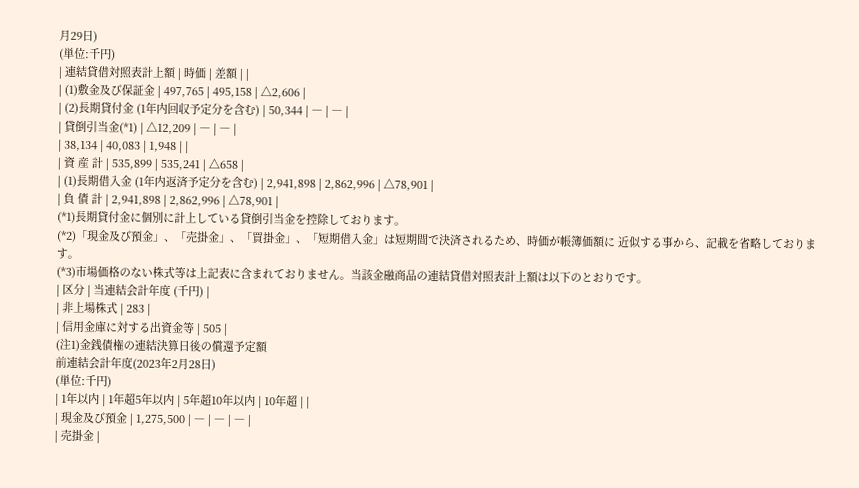月29日)
(単位:千円)
| 連結貸借対照表計上額 | 時価 | 差額 | |
| (1)敷金及び保証金 | 497,765 | 495,158 | △2,606 |
| (2)長期貸付金 (1年内回収予定分を含む) | 50,344 | ― | ― |
| 貸倒引当金(*1) | △12,209 | ― | ― |
| 38,134 | 40,083 | 1,948 | |
| 資 産 計 | 535,899 | 535,241 | △658 |
| (1)長期借入金 (1年内返済予定分を含む) | 2,941,898 | 2,862,996 | △78,901 |
| 負 債 計 | 2,941,898 | 2,862,996 | △78,901 |
(*1)長期貸付金に個別に計上している貸倒引当金を控除しております。
(*2)「現金及び預金」、「売掛金」、「買掛金」、「短期借入金」は短期間で決済されるため、時価が帳簿価額に 近似する事から、記載を省略しております。
(*3)市場価格のない株式等は上記表に含まれておりません。当該金融商品の連結貸借対照表計上額は以下のとおりです。
| 区分 | 当連結会計年度 (千円) |
| 非上場株式 | 283 |
| 信用金庫に対する出資金等 | 505 |
(注1)金銭債権の連結決算日後の償還予定額
前連結会計年度(2023年2月28日)
(単位:千円)
| 1年以内 | 1年超5年以内 | 5年超10年以内 | 10年超 | |
| 現金及び預金 | 1,275,500 | ― | ― | ― |
| 売掛金 |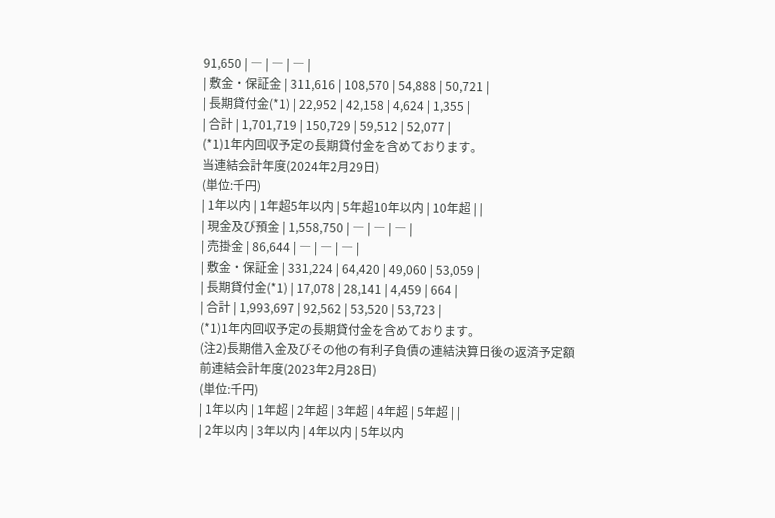91,650 | ― | ― | ― |
| 敷金・保証金 | 311,616 | 108,570 | 54,888 | 50,721 |
| 長期貸付金(*1) | 22,952 | 42,158 | 4,624 | 1,355 |
| 合計 | 1,701,719 | 150,729 | 59,512 | 52,077 |
(*1)1年内回収予定の長期貸付金を含めております。
当連結会計年度(2024年2月29日)
(単位:千円)
| 1年以内 | 1年超5年以内 | 5年超10年以内 | 10年超 | |
| 現金及び預金 | 1,558,750 | ― | ― | ― |
| 売掛金 | 86,644 | ― | ― | ― |
| 敷金・保証金 | 331,224 | 64,420 | 49,060 | 53,059 |
| 長期貸付金(*1) | 17,078 | 28,141 | 4,459 | 664 |
| 合計 | 1,993,697 | 92,562 | 53,520 | 53,723 |
(*1)1年内回収予定の長期貸付金を含めております。
(注2)長期借入金及びその他の有利子負債の連結決算日後の返済予定額
前連結会計年度(2023年2月28日)
(単位:千円)
| 1年以内 | 1年超 | 2年超 | 3年超 | 4年超 | 5年超 | |
| 2年以内 | 3年以内 | 4年以内 | 5年以内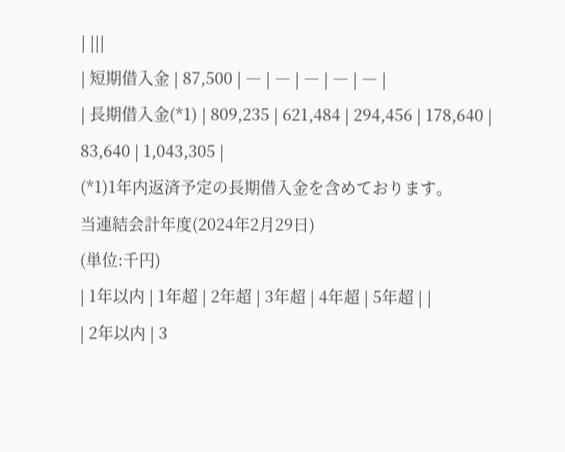| |||
| 短期借入金 | 87,500 | ― | ― | ― | ― | ― |
| 長期借入金(*1) | 809,235 | 621,484 | 294,456 | 178,640 | 83,640 | 1,043,305 |
(*1)1年内返済予定の長期借入金を含めております。
当連結会計年度(2024年2月29日)
(単位:千円)
| 1年以内 | 1年超 | 2年超 | 3年超 | 4年超 | 5年超 | |
| 2年以内 | 3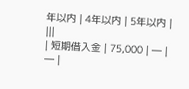年以内 | 4年以内 | 5年以内 | |||
| 短期借入金 | 75,000 | ― | ― |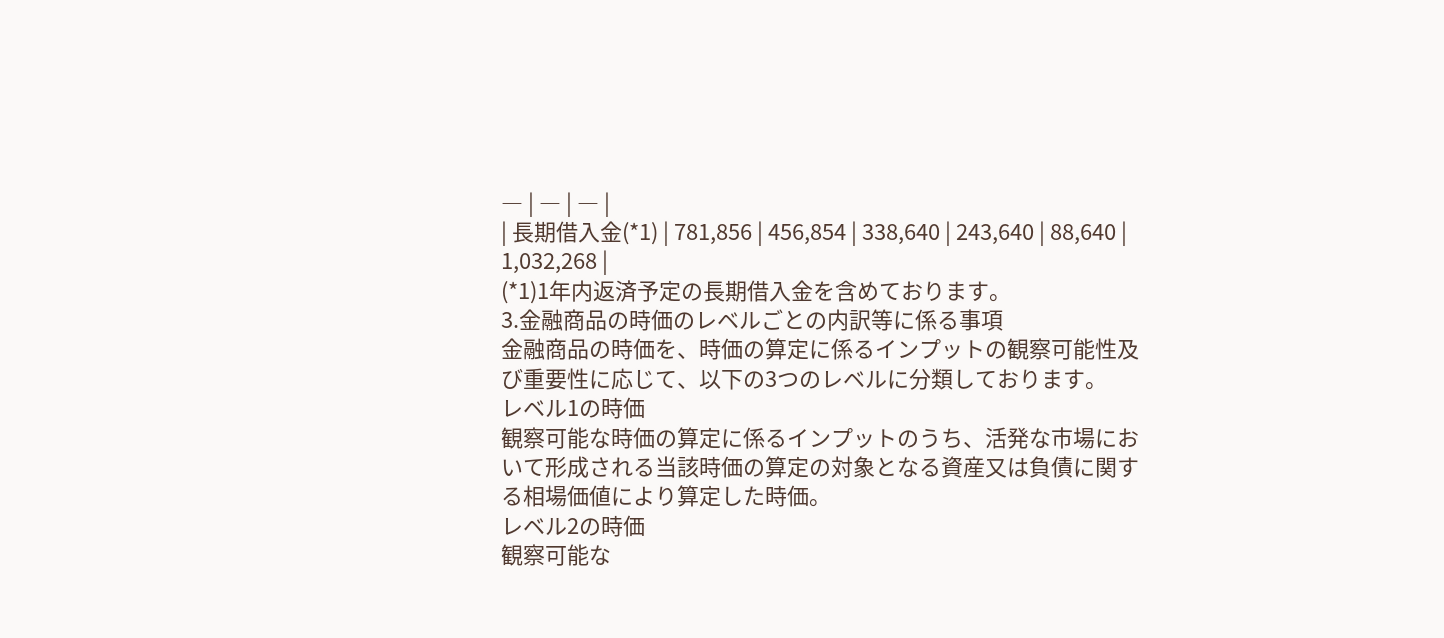― | ― | ― |
| 長期借入金(*1) | 781,856 | 456,854 | 338,640 | 243,640 | 88,640 | 1,032,268 |
(*1)1年内返済予定の長期借入金を含めております。
3.金融商品の時価のレベルごとの内訳等に係る事項
金融商品の時価を、時価の算定に係るインプットの観察可能性及び重要性に応じて、以下の3つのレベルに分類しております。
レベル1の時価
観察可能な時価の算定に係るインプットのうち、活発な市場において形成される当該時価の算定の対象となる資産又は負債に関する相場価値により算定した時価。
レベル2の時価
観察可能な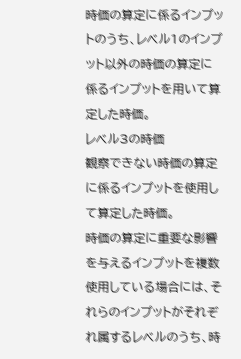時価の算定に係るインプットのうち、レベル1のインプット以外の時価の算定に係るインプットを用いて算定した時価。
レベル3の時価
観察できない時価の算定に係るインプットを使用して算定した時価。
時価の算定に重要な影響を与えるインプットを複数使用している場合には、それらのインプットがそれぞれ属するレベルのうち、時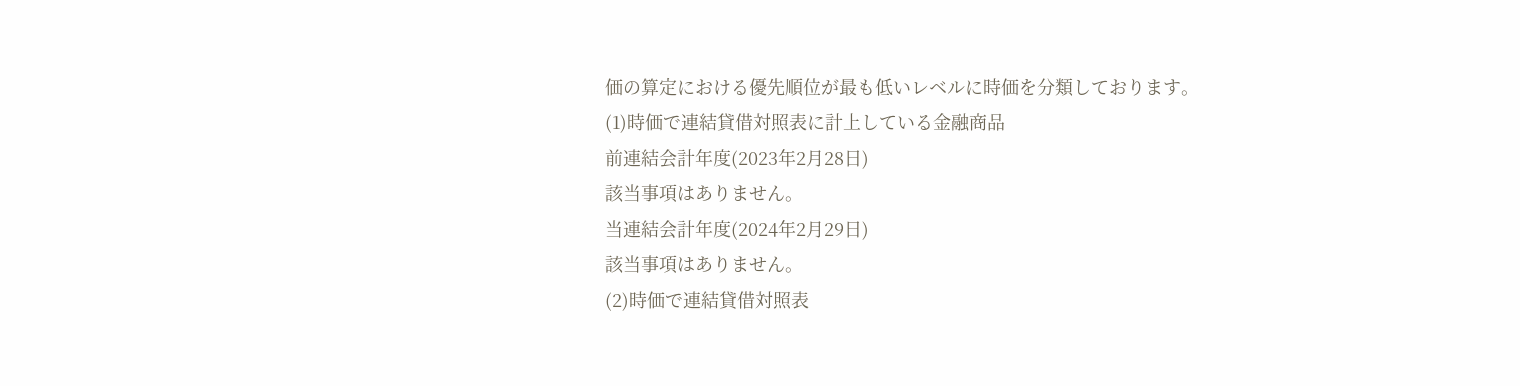価の算定における優先順位が最も低いレベルに時価を分類しております。
(1)時価で連結貸借対照表に計上している金融商品
前連結会計年度(2023年2月28日)
該当事項はありません。
当連結会計年度(2024年2月29日)
該当事項はありません。
(2)時価で連結貸借対照表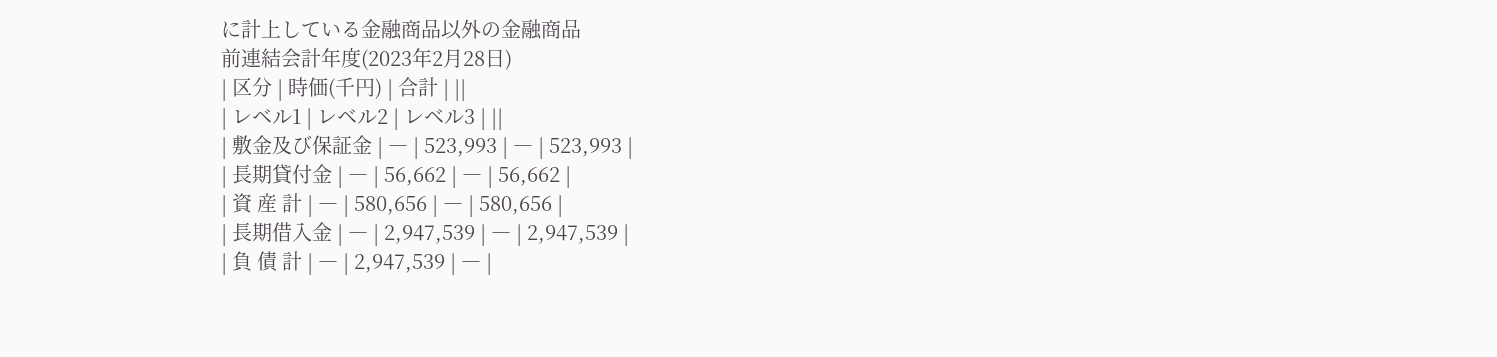に計上している金融商品以外の金融商品
前連結会計年度(2023年2月28日)
| 区分 | 時価(千円) | 合計 | ||
| レベル1 | レベル2 | レベル3 | ||
| 敷金及び保証金 | ― | 523,993 | ― | 523,993 |
| 長期貸付金 | ― | 56,662 | ― | 56,662 |
| 資 産 計 | ― | 580,656 | ― | 580,656 |
| 長期借入金 | ― | 2,947,539 | ― | 2,947,539 |
| 負 債 計 | ― | 2,947,539 | ― |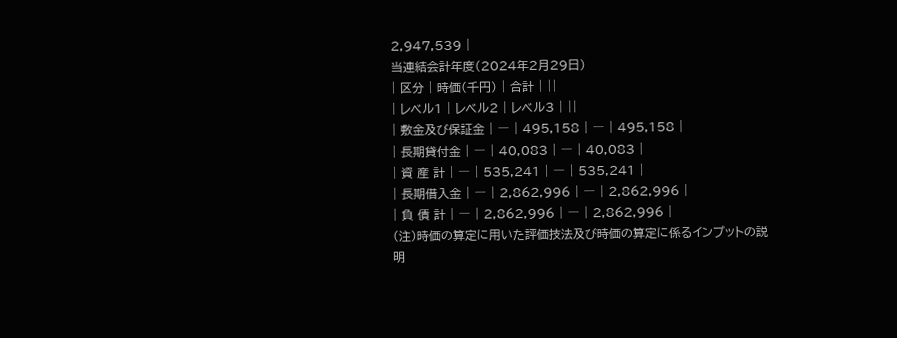2,947,539 |
当連結会計年度(2024年2月29日)
| 区分 | 時価(千円) | 合計 | ||
| レベル1 | レベル2 | レベル3 | ||
| 敷金及び保証金 | ― | 495,158 | ― | 495,158 |
| 長期貸付金 | ― | 40,083 | ― | 40,083 |
| 資 産 計 | ― | 535,241 | ― | 535,241 |
| 長期借入金 | ― | 2,862,996 | ― | 2,862,996 |
| 負 債 計 | ― | 2,862,996 | ― | 2,862,996 |
(注)時価の算定に用いた評価技法及び時価の算定に係るインプットの説明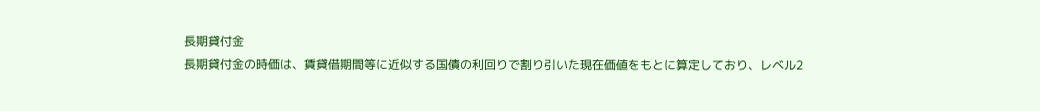長期貸付金
長期貸付金の時価は、賃貸借期間等に近似する国債の利回りで割り引いた現在価値をもとに算定しており、レベル2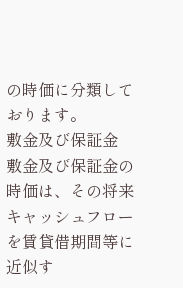の時価に分類しております。
敷金及び保証金
敷金及び保証金の時価は、その将来キャッシュフローを賃貸借期間等に近似す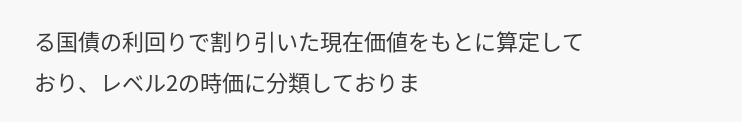る国債の利回りで割り引いた現在価値をもとに算定しており、レベル2の時価に分類しておりま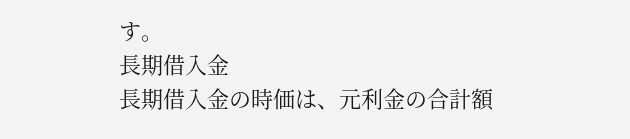す。
長期借入金
長期借入金の時価は、元利金の合計額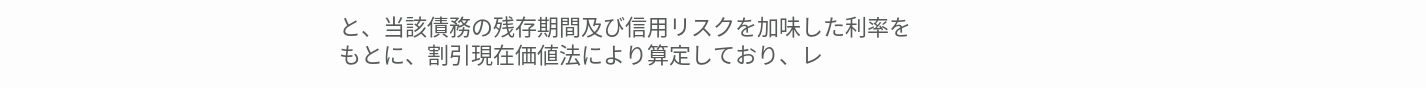と、当該債務の残存期間及び信用リスクを加味した利率をもとに、割引現在価値法により算定しており、レ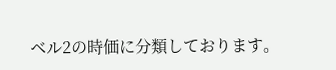ベル2の時価に分類しております。